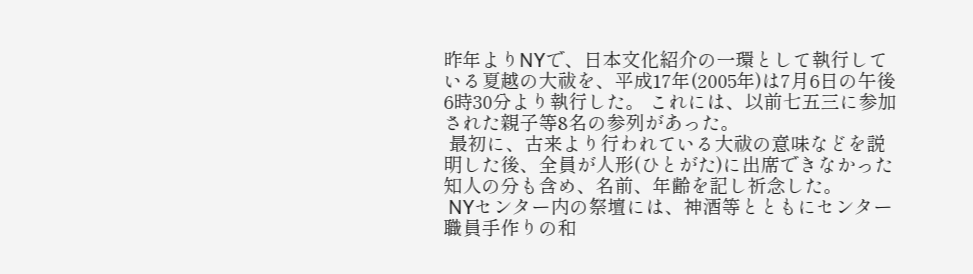昨年よりNYで、日本文化紹介の一環として執行している夏越の大祓を、平成17年(2005年)は7月6日の午後6時30分より執行した。 これには、以前七五三に参加された親子等8名の参列があった。
 最初に、古来より行われている大祓の意味などを説明した後、全員が人形(ひとがた)に出席できなかった知人の分も含め、名前、年齢を記し祈念した。
 NYセンター内の祭壇には、神酒等とともにセンター職員手作りの和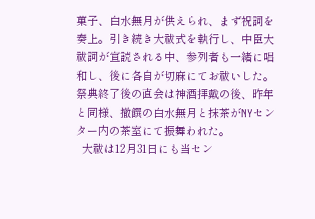菓子、白水無月が供えられ、まず祝詞を奏上。引き続き大祓式を執行し、中臣大祓詞が宣読される中、参列者も一緒に唱和し、後に各自が切麻にてお祓いした。祭典終了後の直会は神酒拝戴の後、昨年と同様、撤饌の白水無月と抹茶がNYセンター内の茶室にて振舞われた。
  大祓は12月31日にも当セン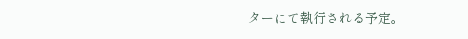ターにて執行される予定。